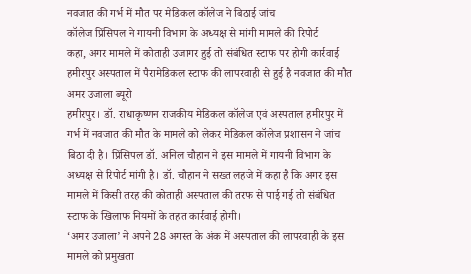नवजात की गर्भ में मौत पर मेडिकल कॉलेज ने बिठाई जांच
कॉलेज प्रिंसिपल ने गायनी विभाग के अध्यक्ष से मांगी मामले की रिपोर्ट
कहा, अगर मामले में कोताही उजागर हुई तो संबंधित स्टाफ पर होगी कार्रवाई
हमीरपुर अस्पताल में पैरामेडिकल स्टाफ की लापरवाही से हुई है नवजात की मौत
अमर उजाला ब्यूरो
हमीरपुर। डॉ. राधाकृष्णन राजकीय मेडिकल कॉलेज एवं अस्पताल हमीरपुर में गर्भ में नवजात की मौत के मामले को लेकर मेडिकल कॉलेज प्रशासन ने जांच बिठा दी है। प्रिंसिपल डॉ. अनिल चौहान ने इस मामले में गायनी विभाग के अध्यक्ष से रिपोर्ट मांगी है। डॉ. चौहान ने सख्त लहजे में कहा है कि अगर इस मामले में किसी तरह की कोताही अस्पताल की तरफ से पाई गई तो संबंधित स्टाफ के खिलाफ नियमों के तहत कार्रवाई होगी।
‘अमर उजाला’ ने अपने 28 अगस्त के अंक में अस्पताल की लापरवाही के इस मामले को प्रमुखता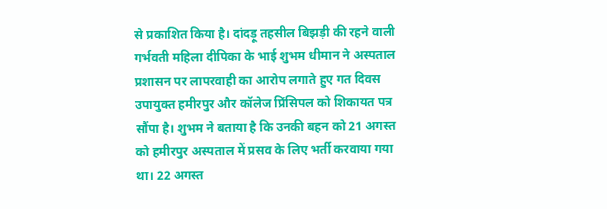से प्रकाशित किया है। दांदड़ू तहसील बिझड़ी की रहने वाली गर्भवती महिला दीपिका के भाई शुभम धीमान ने अस्पताल प्रशासन पर लापरवाही का आरोप लगाते हुए गत दिवस उपायुक्त हमीरपुर और कॉलेज प्रिंसिपल को शिकायत पत्र सौंपा है। शुभम ने बताया है कि उनकी बहन को 21 अगस्त को हमीरपुर अस्पताल में प्रसव के लिए भर्ती करवाया गया था। 22 अगस्त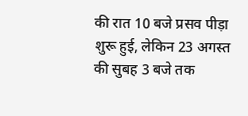की रात 10 बजे प्रसव पीड़ा शुरू हुई, लेकिन 23 अगस्त की सुबह 3 बजे तक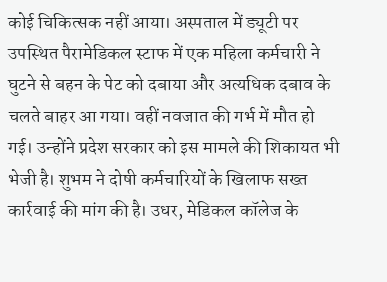कोई चिकित्सक नहीं आया। अस्पताल में ड्यूटी पर उपस्थित पैरामेडिकल स्टाफ में एक महिला कर्मचारी ने घुटने से बहन के पेट को दबाया और अत्यधिक दबाव के चलते बाहर आ गया। वहीं नवजात की गर्भ में मौत हो गई। उन्होंने प्रदेश सरकार को इस मामले की शिकायत भी भेजी है। शुभम ने दोषी कर्मचारियों के खिलाफ सख्त कार्रवाई की मांग की है। उधर, मेडिकल कॉलेज के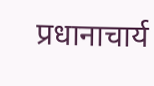प्रधानाचार्य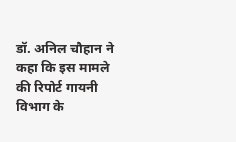डॉ. अनिल चौहान ने कहा कि इस मामले की रिपोर्ट गायनी विभाग के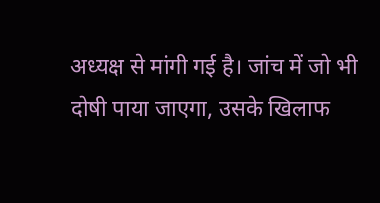अध्यक्ष से मांगी गई है। जांच में जो भी दोषी पाया जाएगा, उसके खिलाफ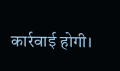कार्रवाई होगी।